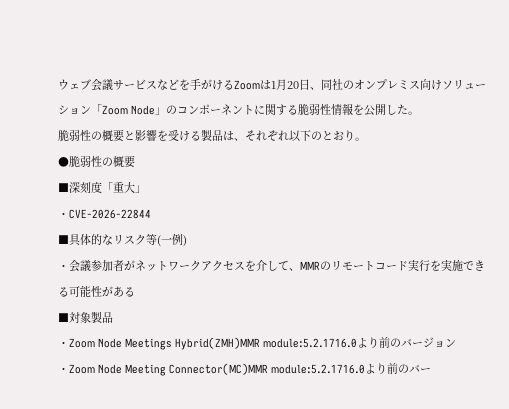ウェブ会議サービスなどを手がけるZoomは1月20日、同社のオンプレミス向けソリューション「Zoom Node」のコンポーネントに関する脆弱性情報を公開した。
脆弱性の概要と影響を受ける製品は、それぞれ以下のとおり。
●脆弱性の概要
■深刻度「重大」
・CVE-2026-22844
■具体的なリスク等(一例)
・会議参加者がネットワークアクセスを介して、MMRのリモートコード実行を実施できる可能性がある
■対象製品
・Zoom Node Meetings Hybrid(ZMH)MMR module:5.2.1716.0より前のバージョン
・Zoom Node Meeting Connector(MC)MMR module:5.2.1716.0より前のバー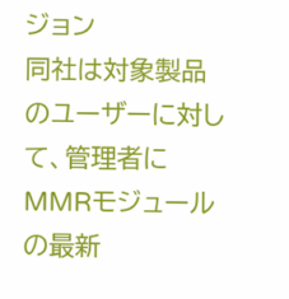ジョン
同社は対象製品のユーザーに対して、管理者にMMRモジュールの最新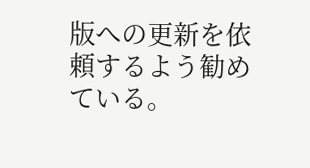版への更新を依頼するよう勧めている。